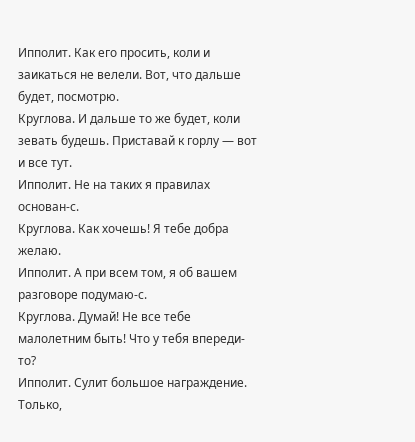Ипполит. Как его просить, коли и заикаться не велели. Вот, что дальше будет, посмотрю.
Круглова. И дальше то же будет, коли зевать будешь. Приставай к горлу — вот и все тут.
Ипполит. Не на таких я правилах основан-с.
Круглова. Как хочешь! Я тебе добра желаю.
Ипполит. А при всем том, я об вашем разговоре подумаю-с.
Круглова. Думай! Не все тебе малолетним быть! Что у тебя впереди-то?
Ипполит. Сулит большое награждение. Только,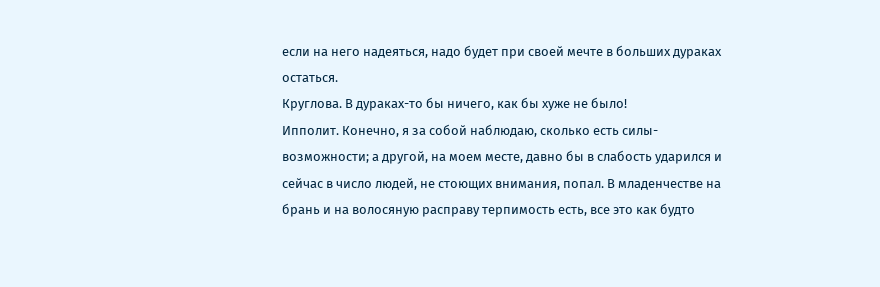если на него надеяться, надо будет при своей мечте в больших дураках остаться.
Круглова. В дураках-то бы ничего, как бы хуже не было!
Ипполит. Конечно, я за собой наблюдаю, сколько есть силы-возможности; а другой, на моем месте, давно бы в слабость ударился и сейчас в число людей, не стоющих внимания, попал. В младенчестве на брань и на волосяную расправу терпимость есть, все это как будто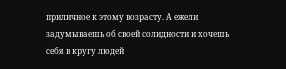приличное к этому возрасту. А ежели задумываешь об своей солидности и хочешь себя в кругу людей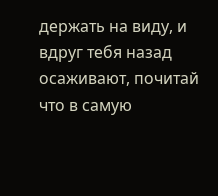держать на виду, и вдруг тебя назад осаживают, почитай что в самую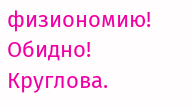физиономию! Обидно!
Круглова.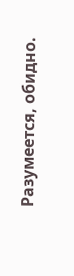Разумеется, обидно.